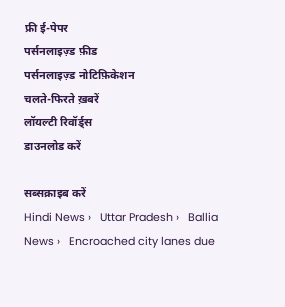फ्री ई-पेपर
पर्सनलाइज़्ड फ़ीड
पर्सनलाइज़्ड नोटिफ़िकेशन
चलते-फिरते ख़बरें
लॉयल्टी रिवॉर्ड्स
डाउनलोड करें

सब्सक्राइब करें
Hindi News ›   Uttar Pradesh ›   Ballia News ›   Encroached city lanes due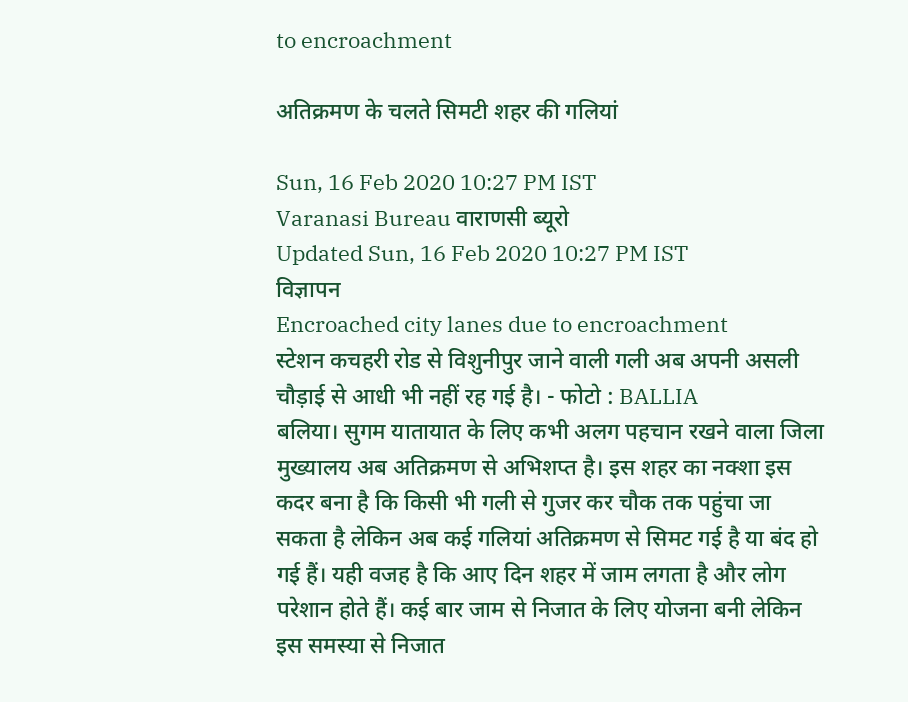to encroachment

अतिक्रमण के चलते सिमटी शहर की गलियां

Sun, 16 Feb 2020 10:27 PM IST
Varanasi Bureau वाराणसी ब्यूरो
Updated Sun, 16 Feb 2020 10:27 PM IST
विज्ञापन
Encroached city lanes due to encroachment
स्टेशन कचहरी रोड से विशुनीपुर जाने वाली गली अब अपनी असली चौड़ाई से आधी भी नहीं रह गई है। - फोटो : BALLIA
बलिया। सुगम यातायात के लिए कभी अलग पहचान रखने वाला जिला मुख्यालय अब अतिक्रमण से अभिशप्त है। इस शहर का नक्शा इस कदर बना है कि किसी भी गली से गुजर कर चौक तक पहुंचा जा सकता है लेकिन अब कई गलियां अतिक्रमण से सिमट गई है या बंद हो गई हैं। यही वजह है कि आए दिन शहर में जाम लगता है और लोग परेशान होते हैं। कई बार जाम से निजात के लिए योजना बनी लेकिन इस समस्या से निजात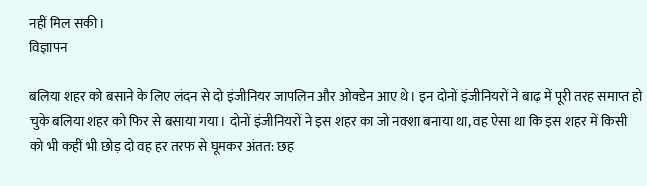नहीं मिल सकी।
विज्ञापन

बलिया शहर को बसाने के लिए लंदन से दो इंजीनियर जापलिन और ओक्डेन आए थे। इन दोनों इंजीनियरों ने बाढ़ में पूरी तरह समाप्त हो चुके बलिया शहर को फिर से बसाया गया। दोनों इंजीनियरों ने इस शहर का जो नक्शा बनाया था, वह ऐसा था कि इस शहर में किसी को भी कहीं भी छोड़ दो वह हर तरफ से घूमकर अंतत: छह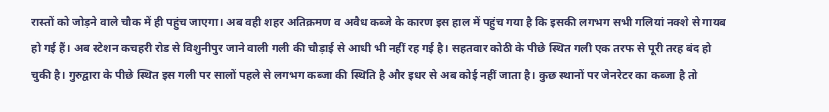रास्तों को जोड़ने वाले चौक में ही पहुंच जाएगा। अब वही शहर अतिक्रमण व अवैध कब्जे के कारण इस हाल में पहुंच गया है कि इसकी लगभग सभी गलियां नक्शे से गायब हो गई हैं। अब स्टेशन कचहरी रोड से विशुनीपुर जाने वाली गली की चौड़ाई से आधी भी नहीं रह गई है। सहतवार कोठी के पीछे स्थित गली एक तरफ से पूरी तरह बंद हो चुकी है। गुरुद्वारा के पीछे स्थित इस गली पर सालों पहले से लगभग कब्जा की स्थिति है और इधर से अब कोई नहीं जाता है। कुछ स्थानों पर जेनरेटर का कब्जा है तो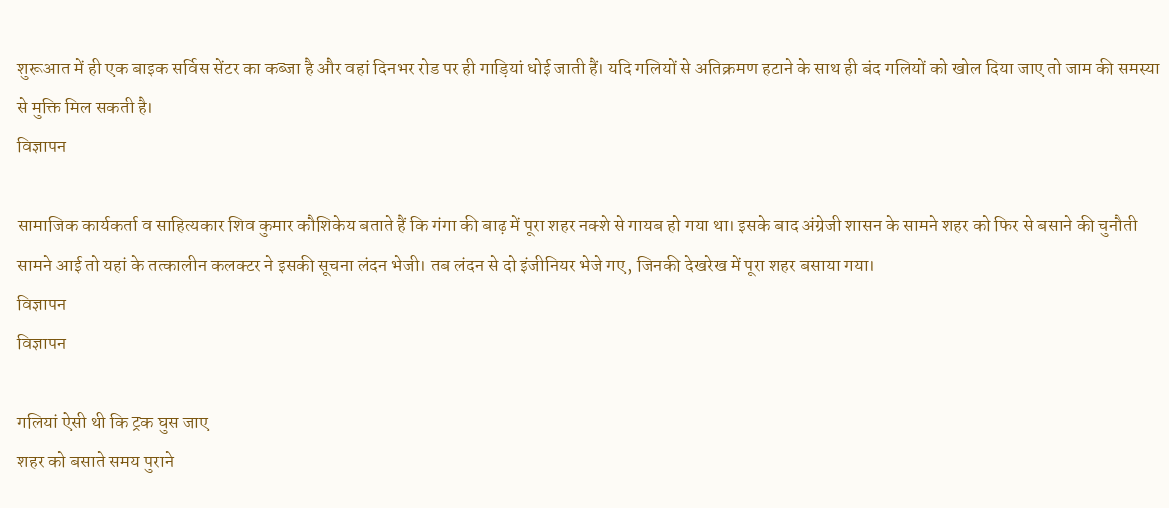शुरूआत में ही एक बाइक सर्विस सेंटर का कब्जा है और वहां दिनभर रोड पर ही गाड़ियां धोई जाती हैं। यदि गलियों से अतिक्रमण हटाने के साथ ही बंद गलियों को खोल दिया जाए तो जाम की समस्या से मुक्ति मिल सकती है।
विज्ञापन

सामाजिक कार्यकर्ता व साहित्यकार शिव कुमार कौशिकेय बताते हैं कि गंगा की बाढ़ में पूरा शहर नक्शे से गायब हो गया था। इसके बाद अंग्रेजी शासन के सामने शहर को फिर से बसाने की चुनौती सामने आई तो यहां के तत्कालीन कलक्टर ने इसकी सूचना लंदन भेजी। तब लंदन से दो इंजीनियर भेजे गए, जिनकी देखरेख में पूरा शहर बसाया गया।
विज्ञापन
विज्ञापन

गलियां ऐसी थी कि ट्रक घुस जाए
शहर को बसाते समय पुराने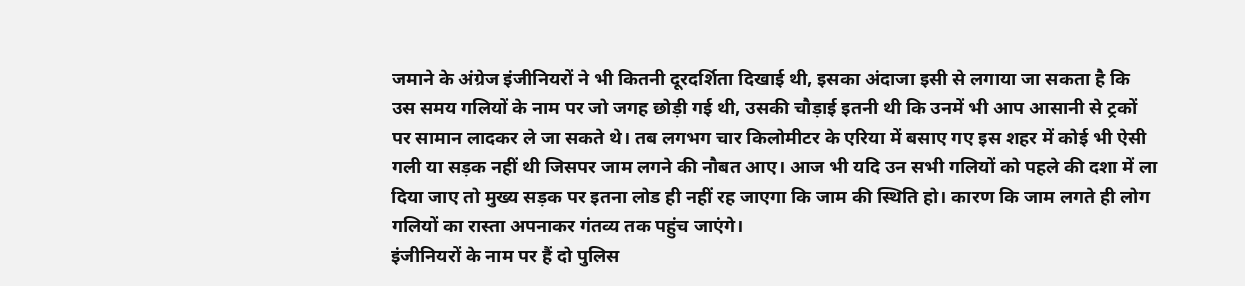जमाने के अंग्रेज इंजीनियरों ने भी कितनी दूरदर्शिता दिखाई थी, इसका अंदाजा इसी से लगाया जा सकता है कि उस समय गलियों के नाम पर जो जगह छोड़ी गई थी, उसकी चौड़ाई इतनी थी कि उनमें भी आप आसानी से ट्रकों पर सामान लादकर ले जा सकते थे। तब लगभग चार किलोमीटर के एरिया में बसाए गए इस शहर में कोई भी ऐसी गली या सड़क नहीं थी जिसपर जाम लगने की नौबत आए। आज भी यदि उन सभी गलियों को पहले की दशा में ला दिया जाए तो मुख्य सड़क पर इतना लोड ही नहीं रह जाएगा कि जाम की स्थिति हो। कारण कि जाम लगते ही लोग गलियों का रास्ता अपनाकर गंतव्य तक पहुंच जाएंगे।
इंजीनियरों के नाम पर हैं दो पुलिस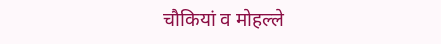चौकियां व मोहल्ले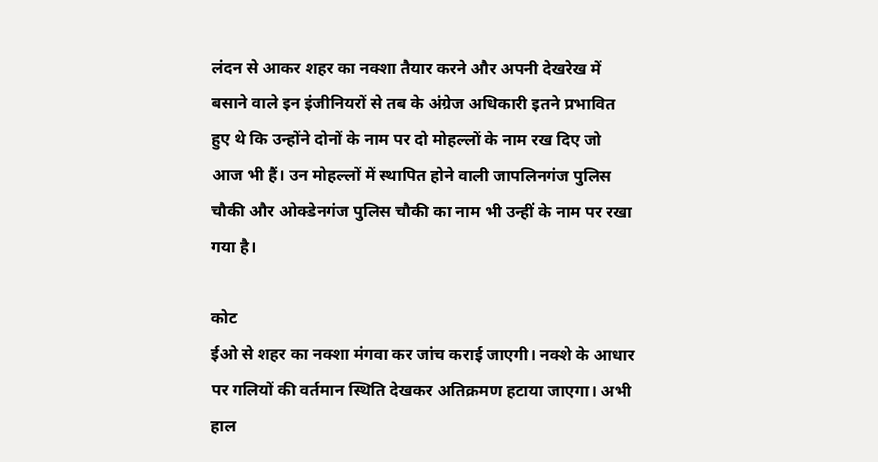लंदन से आकर शहर का नक्शा तैयार करने और अपनी देखरेख में बसाने वाले इन इंजीनियरों से तब के अंग्रेज अधिकारी इतने प्रभावित हुए थे कि उन्होंने दोनों के नाम पर दो मोहल्लों के नाम रख दिए जो आज भी हैं। उन मोहल्लों में स्थापित होने वाली जापलिनगंज पुलिस चौकी और ओक्डेनगंज पुलिस चौकी का नाम भी उन्हीं के नाम पर रखा गया है।

कोट
ईओ से शहर का नक्शा मंगवा कर जांच कराई जाएगी। नक्शे के आधार पर गलियों की वर्तमान स्थिति देखकर अतिक्रमण हटाया जाएगा। अभी हाल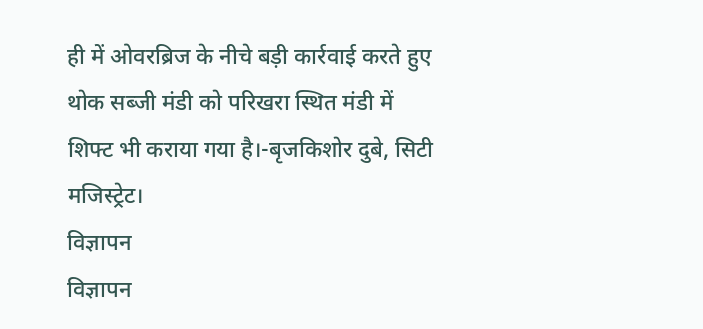ही में ओवरब्रिज के नीचे बड़ी कार्रवाई करते हुए थोक सब्जी मंडी को परिखरा स्थित मंडी में शिफ्ट भी कराया गया है।-बृजकिशोर दुबे, सिटी मजिस्ट्रेट।
विज्ञापन
विज्ञापन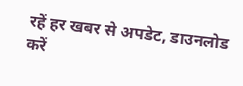रहें हर खबर से अपडेट, डाउनलोड करें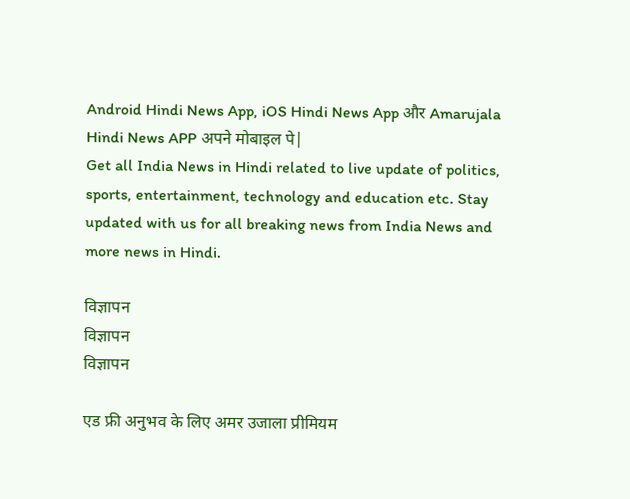Android Hindi News App, iOS Hindi News App और Amarujala Hindi News APP अपने मोबाइल पे|
Get all India News in Hindi related to live update of politics, sports, entertainment, technology and education etc. Stay updated with us for all breaking news from India News and more news in Hindi.

विज्ञापन
विज्ञापन
विज्ञापन

एड फ्री अनुभव के लिए अमर उजाला प्रीमियम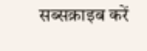सब्सक्राइब करें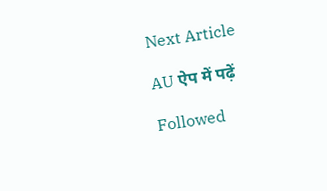Next Article

AU ऐप में पढ़ें

Followed